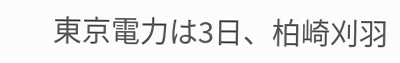東京電力は3日、柏崎刈羽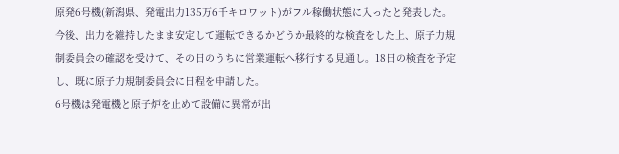原発6号機(新潟県、発電出力135万6千キロワット)がフル稼働状態に入ったと発表した。今後、出力を維持したまま安定して運転できるかどうか最終的な検査をした上、原子力規制委員会の確認を受けて、その日のうちに営業運転へ移行する見通し。18日の検査を予定し、既に原子力規制委員会に日程を申請した。
6号機は発電機と原子炉を止めて設備に異常が出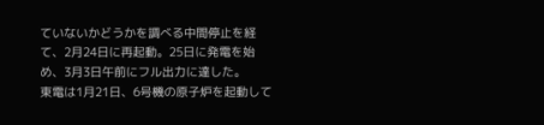ていないかどうかを調べる中間停止を経て、2月24日に再起動。25日に発電を始め、3月3日午前にフル出力に達した。
東電は1月21日、6号機の原子炉を起動して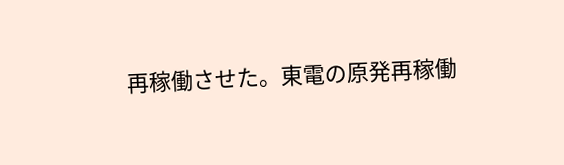再稼働させた。東電の原発再稼働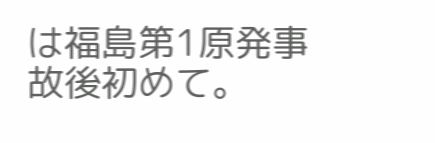は福島第1原発事故後初めて。